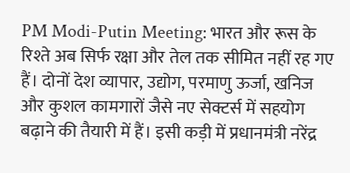PM Modi-Putin Meeting: भारत और रूस के रिश्ते अब सिर्फ रक्षा और तेल तक सीमित नहीं रह गए हैं। दोनों देश व्यापार, उद्योग, परमाणु ऊर्जा, खनिज और कुशल कामगारों जैसे नए सेक्टर्स में सहयोग बढ़ाने की तैयारी में हैं। इसी कड़ी में प्रधानमंत्री नरेंद्र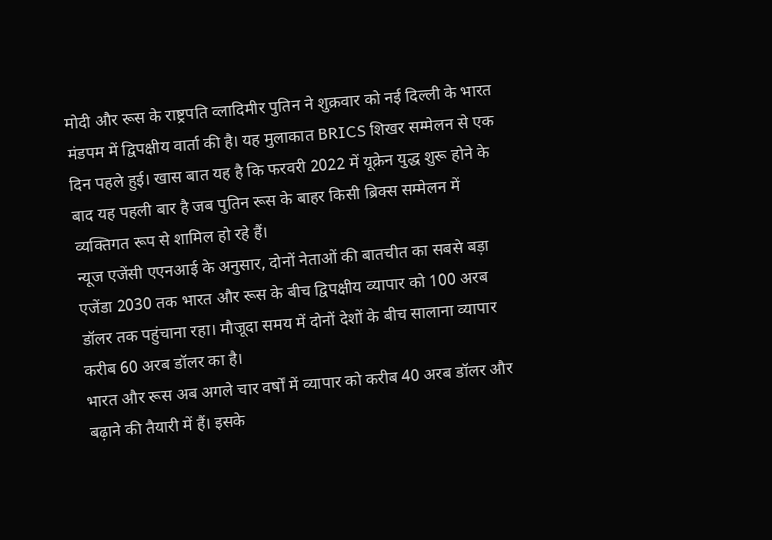मोदी और रूस के राष्ट्रपति व्लादिमीर पुतिन ने शुक्रवार को नई दिल्ली के भारत मंडपम में द्विपक्षीय वार्ता की है। यह मुलाकात BRICS शिखर सम्मेलन से एक दिन पहले हुई। खास बात यह है कि फरवरी 2022 में यूक्रेन युद्ध शुरू होने के बाद यह पहली बार है जब पुतिन रूस के बाहर किसी ब्रिक्स सम्मेलन में व्यक्तिगत रूप से शामिल हो रहे हैं।
न्यूज एजेंसी एएनआई के अनुसार, दोनों नेताओं की बातचीत का सबसे बड़ा एजेंडा 2030 तक भारत और रूस के बीच द्विपक्षीय व्यापार को 100 अरब डॉलर तक पहुंचाना रहा। मौजूदा समय में दोनों देशों के बीच सालाना व्यापार करीब 60 अरब डॉलर का है।
भारत और रूस अब अगले चार वर्षों में व्यापार को करीब 40 अरब डॉलर और बढ़ाने की तैयारी में हैं। इसके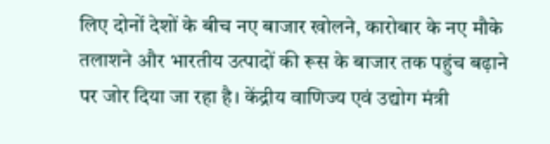लिए दोनों देशों के बीच नए बाजार खोलने, कारोबार के नए मौके तलाशने और भारतीय उत्पादों की रूस के बाजार तक पहुंच बढ़ाने पर जोर दिया जा रहा है। केंद्रीय वाणिज्य एवं उद्योग मंत्री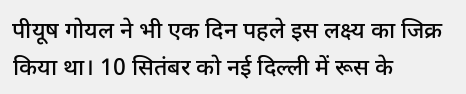पीयूष गोयल ने भी एक दिन पहले इस लक्ष्य का जिक्र किया था। 10 सितंबर को नई दिल्ली में रूस के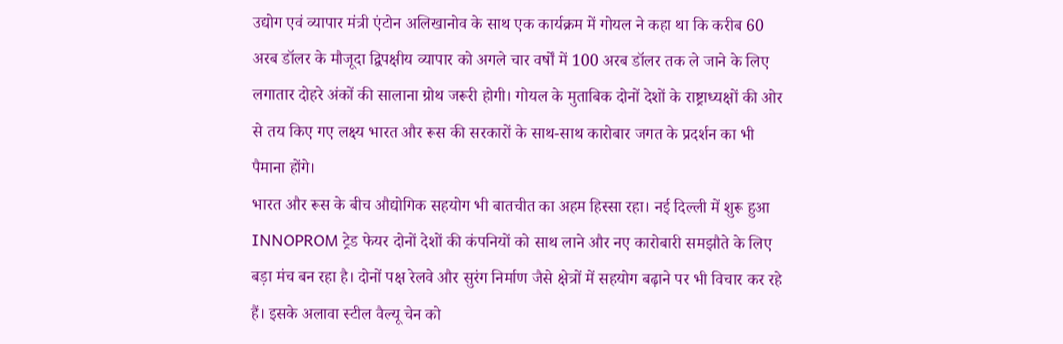उद्योग एवं व्यापार मंत्री एंटोन अलिखानोव के साथ एक कार्यक्रम में गोयल ने कहा था कि करीब 60 अरब डॉलर के मौजूदा द्विपक्षीय व्यापार को अगले चार वर्षों में 100 अरब डॉलर तक ले जाने के लिए लगातार दोहरे अंकों की सालाना ग्रोथ जरूरी होगी। गोयल के मुताबिक दोनों देशों के राष्ट्राध्यक्षों की ओर से तय किए गए लक्ष्य भारत और रूस की सरकारों के साथ-साथ कारोबार जगत के प्रदर्शन का भी पैमाना होंगे।
भारत और रूस के बीच औद्योगिक सहयोग भी बातचीत का अहम हिस्सा रहा। नई दिल्ली में शुरू हुआ INNOPROM ट्रेड फेयर दोनों देशों की कंपनियों को साथ लाने और नए कारोबारी समझौते के लिए बड़ा मंच बन रहा है। दोनों पक्ष रेलवे और सुरंग निर्माण जैसे क्षेत्रों में सहयोग बढ़ाने पर भी विचार कर रहे हैं। इसके अलावा स्टील वैल्यू चेन को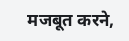मजबूत करने,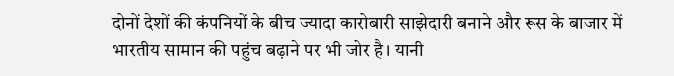दोनों देशों की कंपनियों के बीच ज्यादा कारोबारी साझेदारी बनाने और रूस के बाजार में भारतीय सामान की पहुंच बढ़ाने पर भी जोर है। यानी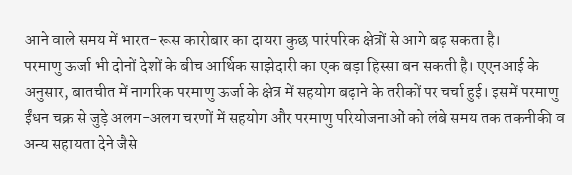आने वाले समय में भारत-रूस कारोबार का दायरा कुछ पारंपरिक क्षेत्रों से आगे बढ़ सकता है।
परमाणु ऊर्जा भी दोनों देशों के बीच आर्थिक साझेदारी का एक बड़ा हिस्सा बन सकती है। एएनआई के अनुसार, बातचीत में नागरिक परमाणु ऊर्जा के क्षेत्र में सहयोग बढ़ाने के तरीकों पर चर्चा हुई। इसमें परमाणु ईंधन चक्र से जुड़े अलग-अलग चरणों में सहयोग और परमाणु परियोजनाओं को लंबे समय तक तकनीकी व अन्य सहायता देने जैसे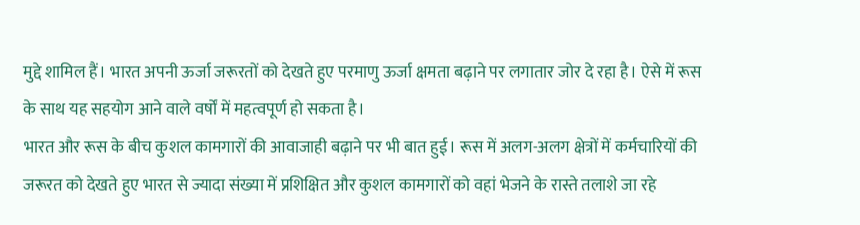मुद्दे शामिल हैं। भारत अपनी ऊर्जा जरूरतों को देखते हुए परमाणु ऊर्जा क्षमता बढ़ाने पर लगातार जोर दे रहा है। ऐसे में रूस के साथ यह सहयोग आने वाले वर्षों में महत्वपूर्ण हो सकता है।
भारत और रूस के बीच कुशल कामगारों की आवाजाही बढ़ाने पर भी बात हुई। रूस में अलग-अलग क्षेत्रों में कर्मचारियों की जरूरत को देखते हुए भारत से ज्यादा संख्या में प्रशिक्षित और कुशल कामगारों को वहां भेजने के रास्ते तलाशे जा रहे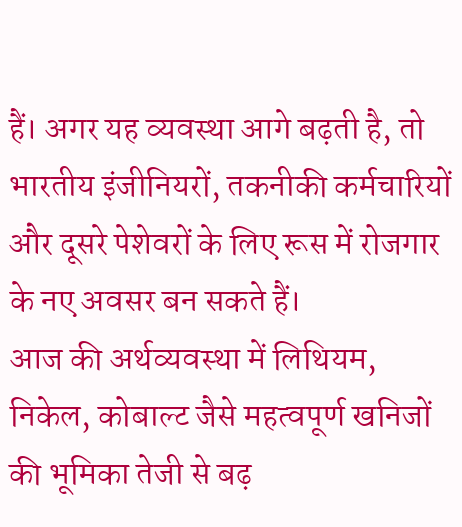हैं। अगर यह व्यवस्था आगे बढ़ती है, तो भारतीय इंजीनियरों, तकनीकी कर्मचारियों और दूसरे पेशेवरों के लिए रूस में रोजगार के नए अवसर बन सकते हैं।
आज की अर्थव्यवस्था में लिथियम, निकेल, कोबाल्ट जैसे महत्वपूर्ण खनिजों की भूमिका तेजी से बढ़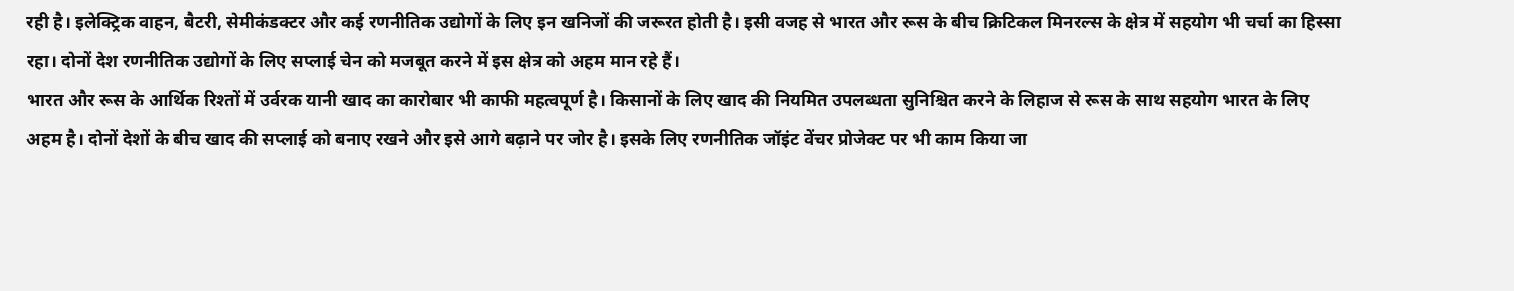रही है। इलेक्ट्रिक वाहन, बैटरी, सेमीकंडक्टर और कई रणनीतिक उद्योगों के लिए इन खनिजों की जरूरत होती है। इसी वजह से भारत और रूस के बीच क्रिटिकल मिनरल्स के क्षेत्र में सहयोग भी चर्चा का हिस्सा रहा। दोनों देश रणनीतिक उद्योगों के लिए सप्लाई चेन को मजबूत करने में इस क्षेत्र को अहम मान रहे हैं।
भारत और रूस के आर्थिक रिश्तों में उर्वरक यानी खाद का कारोबार भी काफी महत्वपूर्ण है। किसानों के लिए खाद की नियमित उपलब्धता सुनिश्चित करने के लिहाज से रूस के साथ सहयोग भारत के लिए अहम है। दोनों देशों के बीच खाद की सप्लाई को बनाए रखने और इसे आगे बढ़ाने पर जोर है। इसके लिए रणनीतिक जॉइंट वेंचर प्रोजेक्ट पर भी काम किया जा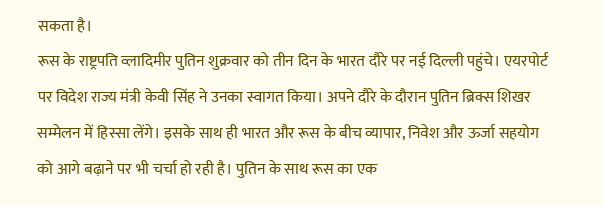सकता है।
रूस के राष्ट्रपति व्लादिमीर पुतिन शुक्रवार को तीन दिन के भारत दौरे पर नई दिल्ली पहुंचे। एयरपोर्ट पर विदेश राज्य मंत्री केवी सिंह ने उनका स्वागत किया। अपने दौरे के दौरान पुतिन ब्रिक्स शिखर सम्मेलन में हिस्सा लेंगे। इसके साथ ही भारत और रूस के बीच व्यापार, निवेश और ऊर्जा सहयोग को आगे बढ़ाने पर भी चर्चा हो रही है। पुतिन के साथ रूस का एक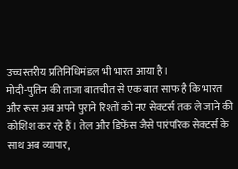उच्चस्तरीय प्रतिनिधिमंडल भी भारत आया है।
मोदी-पुतिन की ताजा बातचीत से एक बात साफ है कि भारत और रूस अब अपने पुराने रिश्तों को नए सेक्टर्स तक ले जाने की कोशिश कर रहे हैं। तेल और डिफेंस जैसे पारंपरिक सेक्टर्स के साथ अब व्यापार,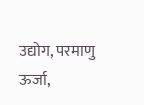उद्योग, परमाणु ऊर्जा,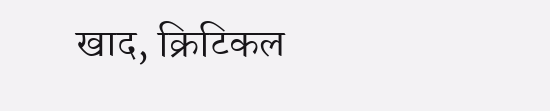खाद, क्रिटिकल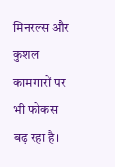मिनरल्स और कुशल कामगारों पर भी फोकस बढ़ रहा है।